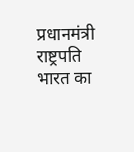प्रधानमंत्री
राष्ट्रपति भारत का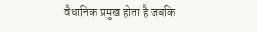वैधानिक प्रमुख होता है जबकि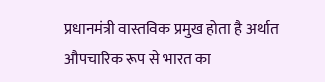प्रधानमंत्री वास्तविक प्रमुख होता है अर्थात औपचारिक रूप से भारत का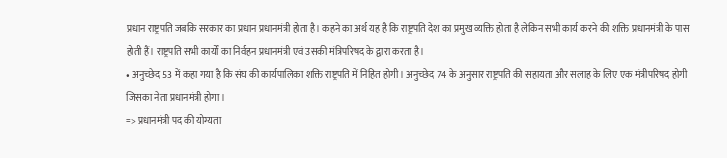प्रधान राष्ट्रपति जबकि सरकार का प्रधान प्रधानमंत्री होता है। कहने का अर्थ यह है कि राष्ट्रपति देश का प्रमुख व्यक्ति होता है लेकिन सभी कार्य करने की शक्ति प्रधानमंत्री के पास होती हैं। राष्ट्रपति सभी कार्यों का निर्वहन प्रधानमंत्री एवं उसकी मंत्रिपरिषद के द्वारा करता है।
• अनुच्छेद 53 में कहा गया है कि संघ की कार्यपालिका शक्ति राष्ट्रपति में निहित होगी। अनुच्छेद 74 के अनुसार राष्ट्रपति की सहायता और सलाह के लिए एक मंत्रीपरिषद होगी जिसका नेता प्रधानमंत्री होगा।
=> प्रधानमंत्री पद की योग्यता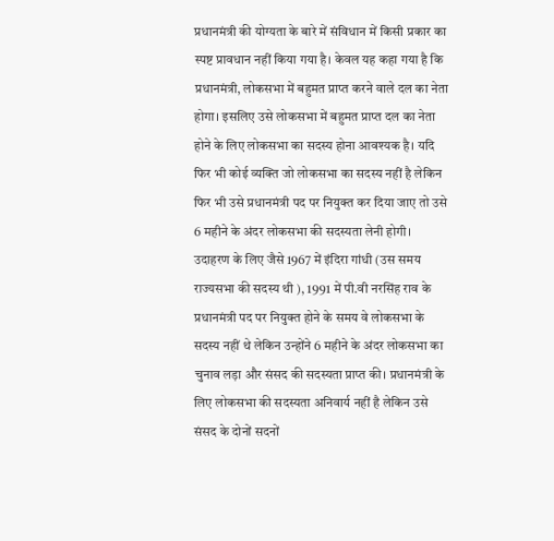प्रधानमंत्री की योग्यता के बारे में संविधान में किसी प्रकार का स्पष्ट प्रावधान नहीं किया गया है। केवल यह कहा गया है कि प्रधानमंत्री, लोकसभा में बहुमत प्राप्त करने वाले दल का नेता होगा। इसलिए उसे लोकसभा में बहुमत प्राप्त दल का नेता होने के लिए लोकसभा का सदस्य होना आवश्यक है। यदि फिर भी कोई व्यक्ति जो लोकसभा का सदस्य नहीं है लेकिन फिर भी उसे प्रधानमंत्री पद पर नियुक्त कर दिया जाए तो उसे 6 महीने के अंदर लोकसभा की सदस्यता लेनी होगी।
उदाहरण के लिए जैसे 1967 में इंदिरा गांधी (उस समय राज्यसभा की सदस्य थी ), 1991 में पी.वी नरसिंह राव के प्रधानमंत्री पद पर नियुक्त होने के समय वे लोकसभा के सदस्य नहीं थे लेकिन उन्होंने 6 महीने के अंदर लोकसभा का चुनाव लड़ा और संसद की सदस्यता प्राप्त की। प्रधानमंत्री के लिए लोकसभा की सदस्यता अनिवार्य नहीं है लेकिन उसे संसद के दोनों सदनों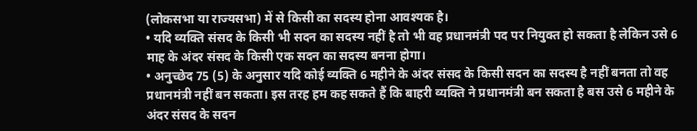(लोकसभा या राज्यसभा) में से किसी का सदस्य होना आवश्यक है।
• यदि व्यक्ति संसद के किसी भी सदन का सदस्य नहीं है तो भी वह प्रधानमंत्री पद पर नियुक्त हो सकता है लेकिन उसे 6 माह के अंदर संसद के किसी एक सदन का सदस्य बनना होगा।
• अनुच्छेद 75 (5) के अनुसार यदि कोई व्यक्ति 6 महीने के अंदर संसद के किसी सदन का सदस्य है नहीं बनता तो वह प्रधानमंत्री नहीं बन सकता। इस तरह हम कह सकते हैं कि बाहरी व्यक्ति ने प्रधानमंत्री बन सकता है बस उसे 6 महीने के अंदर संसद के सदन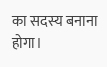का सदस्य बनाना होगा।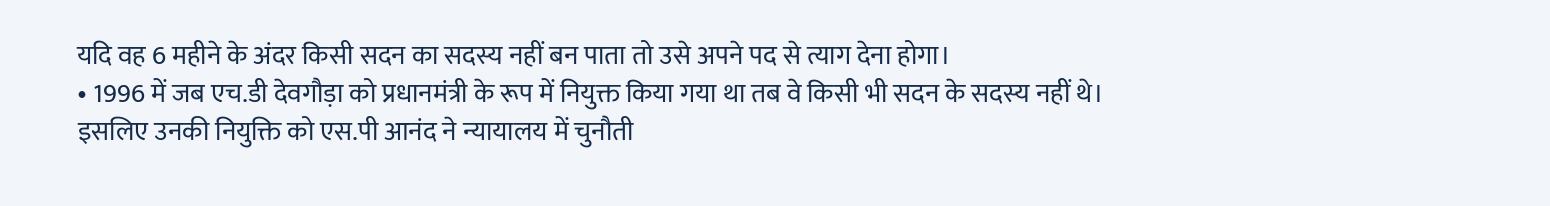यदि वह 6 महीने के अंदर किसी सदन का सदस्य नहीं बन पाता तो उसे अपने पद से त्याग देना होगा।
• 1996 में जब एच.डी देवगौड़ा को प्रधानमंत्री के रूप में नियुक्त किया गया था तब वे किसी भी सदन के सदस्य नहीं थे। इसलिए उनकी नियुक्ति को एस.पी आनंद ने न्यायालय में चुनौती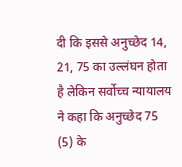दी कि इससे अनुच्छेद 14, 21, 75 का उल्लंघन होता है लेकिन सर्वोच्च न्यायालय ने कहा कि अनुच्छेद 75 (5) के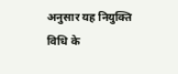अनुसार यह नियुक्ति विधि के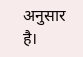अनुसार है।